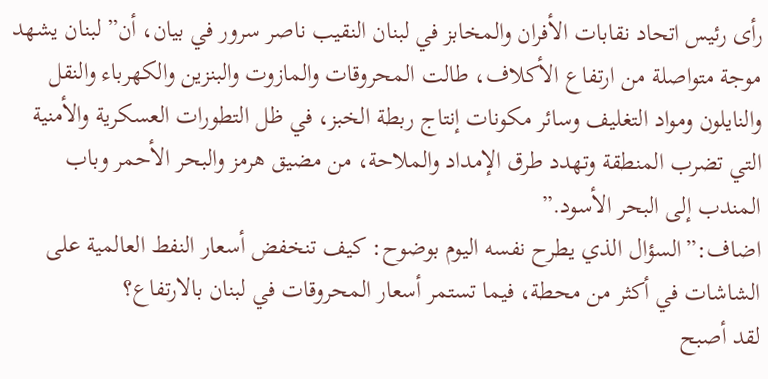رأى رئيس اتحاد نقابات الأفران والمخابز في لبنان النقيب ناصر سرور في بيان، أن” لبنان يشهد موجة متواصلة من ارتفاع الأكلاف، طالت المحروقات والمازوت والبنزين والكهرباء والنقل والنايلون ومواد التغليف وسائر مكونات إنتاج ربطة الخبز، في ظل التطورات العسكرية والأمنية التي تضرب المنطقة وتهدد طرق الإمداد والملاحة، من مضيق هرمز والبحر الأحمر وباب المندب إلى البحر الأسود.”
اضاف:”السؤال الذي يطرح نفسه اليوم بوضوح: كيف تنخفض أسعار النفط العالمية على الشاشات في أكثر من محطة، فيما تستمر أسعار المحروقات في لبنان بالارتفاع؟
لقد أصبح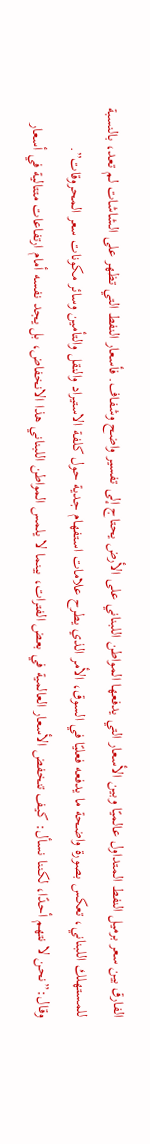الفارق بين سعر برميل النفط المتداول عالميًا وبين الأسعار التي يدفعها المواطن اللبناني على الأرض يحتاج إلى تفسير واضح وشفاف. فأسعار النفط التي تظهر على الشاشات لم تعد، بالنسبة للمستهلك اللبناني، تعكس بصورة واضحة ما يدفعه فعليًا في السوق، الأمر الذي يطرح علامات استفهام جدية حول كلفة الاستيراد والنقل والتأمين وسائر مكونات سعر المحروقات”.
وقال:”نحن لا نتهم أحدًا، لكننا نسأل: كيف تنخفض الأسعار العالمية في بعض الفترات، بينما لا يلمس المواطن اللبناني هذا الانخفاض، بل يجد نفسه أمام ارتفاعات متتالية في أسعار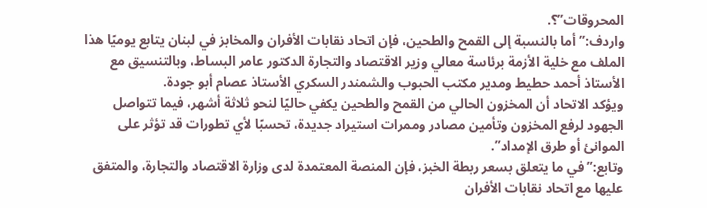المحروقات”؟.
واردف:”أما بالنسبة إلى القمح والطحين، فإن اتحاد نقابات الأفران والمخابز في لبنان يتابع يوميًا هذا الملف مع خلية الأزمة برئاسة معالي وزير الاقتصاد والتجارة الدكتور عامر البساط، وبالتنسيق مع الأستاذ أحمد حطيط ومدير مكتب الحبوب والشمندر السكري الأستاذ عصام أبو جودة.
ويؤكد الاتحاد أن المخزون الحالي من القمح والطحين يكفي حاليًا لنحو ثلاثة أشهر، فيما تتواصل الجهود لرفع المخزون وتأمين مصادر وممرات استيراد جديدة، تحسبًا لأي تطورات قد تؤثر على الموانئ أو طرق الإمداد”.
وتابع:”في ما يتعلق بسعر ربطة الخبز، فإن المنصة المعتمدة لدى وزارة الاقتصاد والتجارة، والمتفق عليها مع اتحاد نقابات الأفران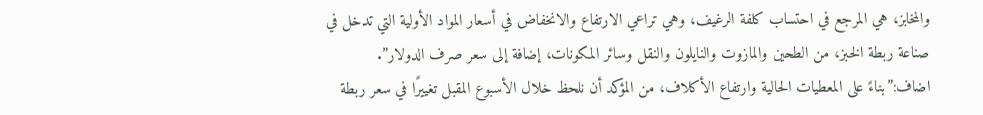والمخابز، هي المرجع في احتساب كلفة الرغيف، وهي تراعي الارتفاع والانخفاض في أسعار المواد الأولية التي تدخل في صناعة ربطة الخبز، من الطحين والمازوت والنايلون والنقل وسائر المكونات، إضافة إلى سعر صرف الدولار”.
اضاف:”بناءً على المعطيات الحالية وارتفاع الأكلاف، من المؤكد أن نلحظ خلال الأسبوع المقبل تغييرًا في سعر ربطة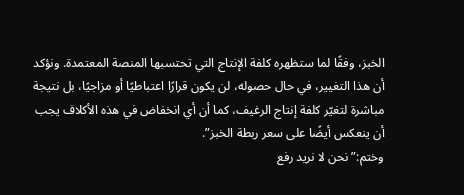الخبز، وفقًا لما ستظهره كلفة الإنتاج التي تحتسبها المنصة المعتمدة. ونؤكد أن هذا التغيير، في حال حصوله، لن يكون قرارًا اعتباطيًا أو مزاجيًا، بل نتيجة مباشرة لتغيّر كلفة إنتاج الرغيف، كما أن أي انخفاض في هذه الأكلاف يجب أن ينعكس أيضًا على سعر ربطة الخبز”.
وختم:”نحن لا نريد رفع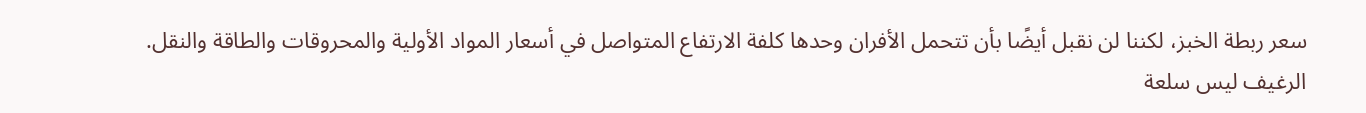سعر ربطة الخبز، لكننا لن نقبل أيضًا بأن تتحمل الأفران وحدها كلفة الارتفاع المتواصل في أسعار المواد الأولية والمحروقات والطاقة والنقل.
الرغيف ليس سلعة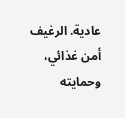عادية. الرغيف أمن غذائي، وحمايته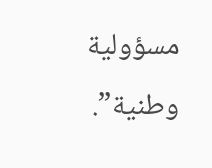مسؤولية وطنية”.